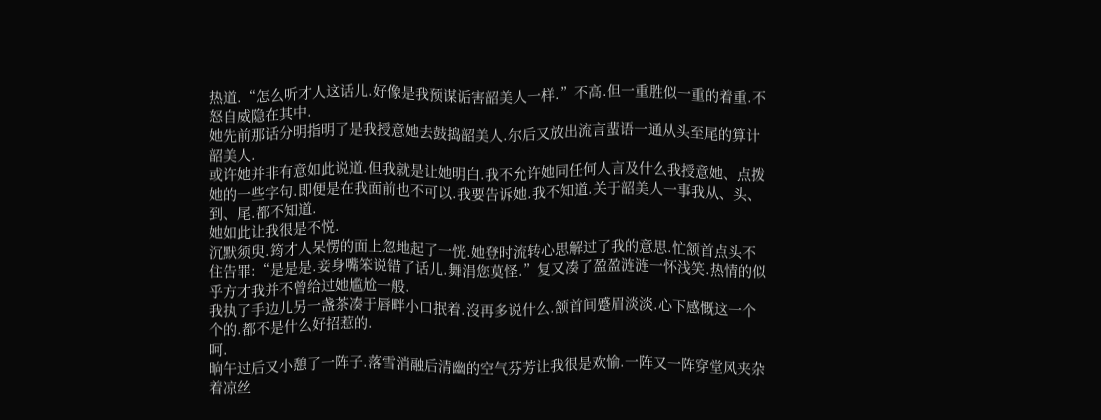热道.“怎么听才人这话儿.好像是我预谋诟害韶美人一样.”不高.但一重胜似一重的着重.不怒自威隐在其中.
她先前那话分明指明了是我授意她去鼓捣韶美人.尔后又放出流言蜚语一通从头至尾的算计韶美人.
或许她并非有意如此说道.但我就是让她明白.我不允许她同任何人言及什么我授意她、点拨她的一些字句.即便是在我面前也不可以.我要告诉她.我不知道.关于韶美人一事我从、头、到、尾.都不知道.
她如此让我很是不悦.
沉默须臾.筠才人呆愣的面上忽地起了一恍.她登时流转心思解过了我的意思.忙颔首点头不住告罪:“是是是.妾身嘴笨说错了话儿.舞涓您莫怪.”复又凑了盈盈涟涟一怀浅笑.热情的似乎方才我并不曾给过她尴尬一般.
我执了手边儿另一盏茶凑于唇畔小口抿着.沒再多说什么.颔首间蹙眉淡淡.心下感慨这一个个的.都不是什么好招惹的.
呵.
晌午过后又小憩了一阵子.落雪消融后清幽的空气芬芳让我很是欢愉.一阵又一阵穿堂风夹杂着凉丝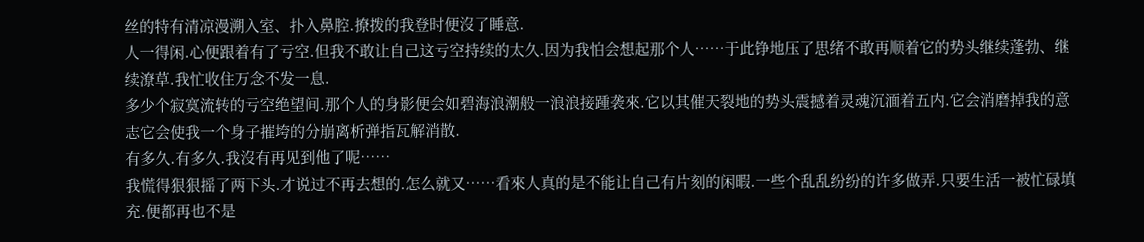丝的特有清凉漫溯入室、扑入鼻腔.撩拨的我登时便沒了睡意.
人一得闲.心便跟着有了亏空.但我不敢让自己这亏空持续的太久.因为我怕会想起那个人……于此铮地压了思绪不敢再顺着它的势头继续蓬勃、继续潦草.我忙收住万念不发一息.
多少个寂寞流转的亏空绝望间.那个人的身影便会如碧海浪潮般一浪浪接踵袭來.它以其催天裂地的势头震撼着灵魂沉湎着五内.它会消磨掉我的意志它会使我一个身子摧垮的分崩离析弹指瓦解消散.
有多久.有多久.我沒有再见到他了呢……
我慌得狠狠摇了两下头.才说过不再去想的.怎么就又……看來人真的是不能让自己有片刻的闲暇.一些个乱乱纷纷的许多做弄.只要生活一被忙碌填充.便都再也不是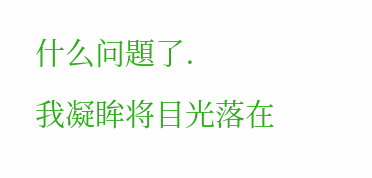什么问題了.
我凝眸将目光落在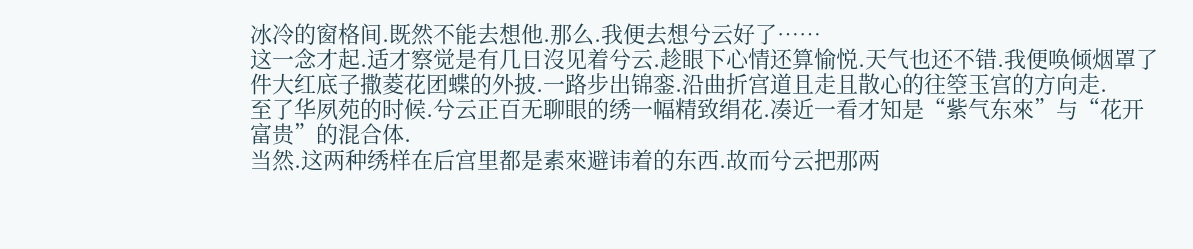冰冷的窗格间.既然不能去想他.那么.我便去想兮云好了……
这一念才起.适才察觉是有几日沒见着兮云.趁眼下心情还算愉悦.天气也还不错.我便唤倾烟罩了件大红底子撒菱花团蝶的外披.一路步出锦銮.沿曲折宫道且走且散心的往箜玉宫的方向走.
至了华夙苑的时候.兮云正百无聊眼的绣一幅精致绢花.凑近一看才知是“紫气东來”与“花开富贵”的混合体.
当然.这两种绣样在后宫里都是素來避讳着的东西.故而兮云把那两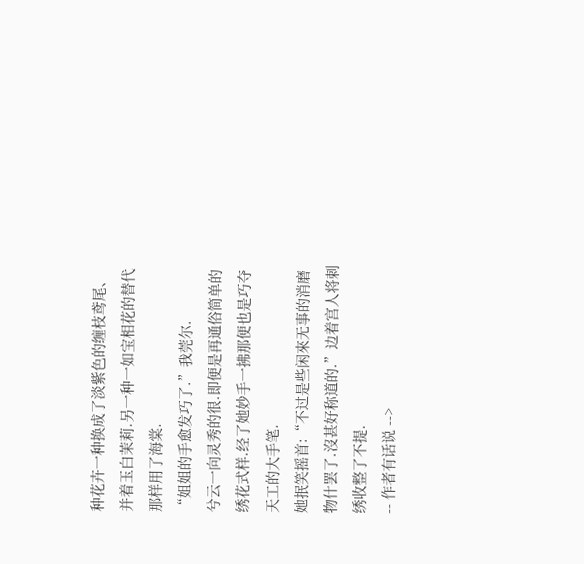种花卉一种换成了淡紫色的缠枝鸢尾、并着玉白茉莉.另一种一如宝相花的替代那样用了海棠.
“姐姐的手愈发巧了.”我莞尔.
兮云一向灵秀的很.即便是再通俗简单的绣花式样.经了她妙手一拂那便也是巧夺天工的大手笔.
她抿笑摇首:“不过是些闲來无事的消磨物什罢了.沒甚好称道的.”边着宫人将刺绣收整了不提.
-- 作者有话说 -->